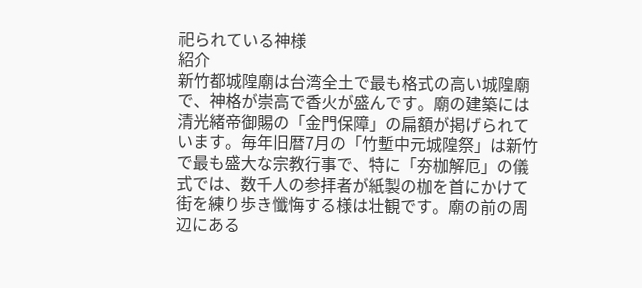祀られている神様
紹介
新竹都城隍廟は台湾全土で最も格式の高い城隍廟で、神格が崇高で香火が盛んです。廟の建築には清光緒帝御賜の「金門保障」の扁額が掲げられています。毎年旧暦7月の「竹塹中元城隍祭」は新竹で最も盛大な宗教行事で、特に「夯枷解厄」の儀式では、数千人の参拝者が紙製の枷を首にかけて街を練り歩き懺悔する様は壮観です。廟の前の周辺にある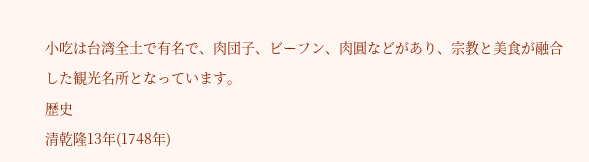小吃は台湾全土で有名で、肉団子、ビーフン、肉圓などがあり、宗教と美食が融合した観光名所となっています。
歴史
清乾隆13年(1748年)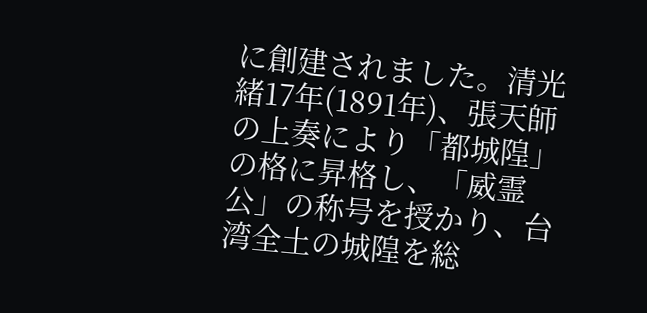に創建されました。清光緒17年(1891年)、張天師の上奏により「都城隍」の格に昇格し、「威霊公」の称号を授かり、台湾全土の城隍を総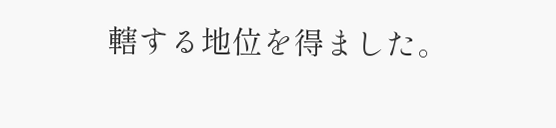轄する地位を得ました。